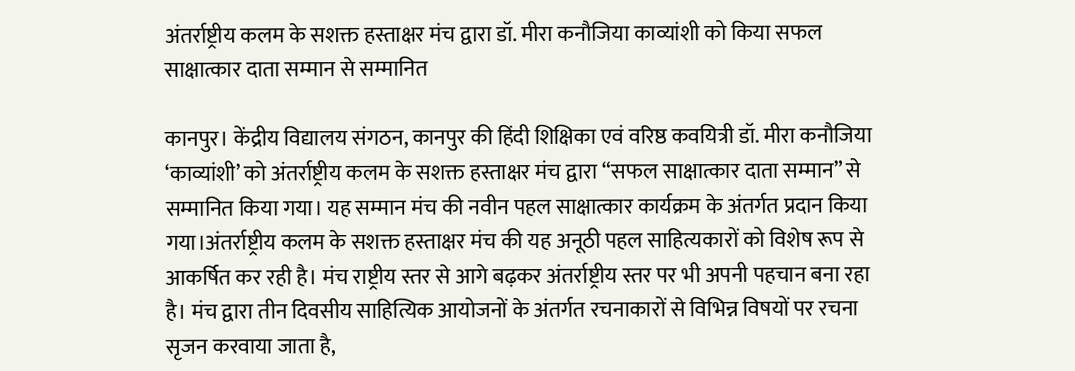अंतर्राष्ट्रीय कलम के सशक्त हस्ताक्षर मंच द्वारा डॉ. मीरा कनौजिया काव्यांशी को किया सफल साक्षात्कार दाता सम्मान से सम्मानित

कानपुर। केंद्रीय विद्यालय संगठन, कानपुर की हिंदी शिक्षिका एवं वरिष्ठ कवयित्री डॉ. मीरा कनौजिया ‘काव्यांशी’ को अंतर्राष्ट्रीय कलम के सशक्त हस्ताक्षर मंच द्वारा “सफल साक्षात्कार दाता सम्मान” से सम्मानित किया गया। यह सम्मान मंच की नवीन पहल साक्षात्कार कार्यक्रम के अंतर्गत प्रदान किया गया।अंतर्राष्ट्रीय कलम के सशक्त हस्ताक्षर मंच की यह अनूठी पहल साहित्यकारों को विशेष रूप से आकर्षित कर रही है। मंच राष्ट्रीय स्तर से आगे बढ़कर अंतर्राष्ट्रीय स्तर पर भी अपनी पहचान बना रहा है। मंच द्वारा तीन दिवसीय साहित्यिक आयोजनों के अंतर्गत रचनाकारों से विभिन्न विषयों पर रचना सृजन करवाया जाता है,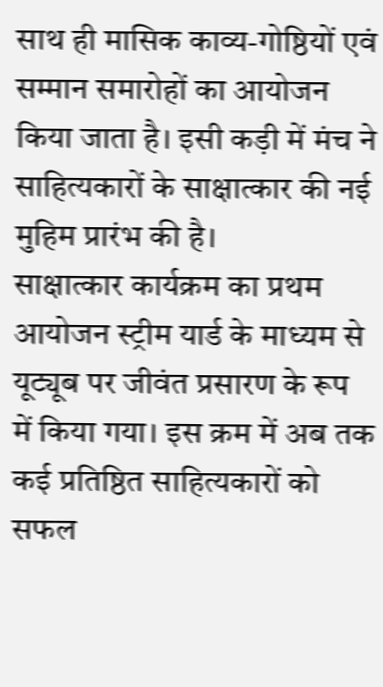साथ ही मासिक काव्य-गोष्ठियों एवं सम्मान समारोहों का आयोजन किया जाता है। इसी कड़ी में मंच ने साहित्यकारों के साक्षात्कार की नई मुहिम प्रारंभ की है।
साक्षात्कार कार्यक्रम का प्रथम आयोजन स्ट्रीम यार्ड के माध्यम से यूट्यूब पर जीवंत प्रसारण के रूप में किया गया। इस क्रम में अब तक कई प्रतिष्ठित साहित्यकारों को सफल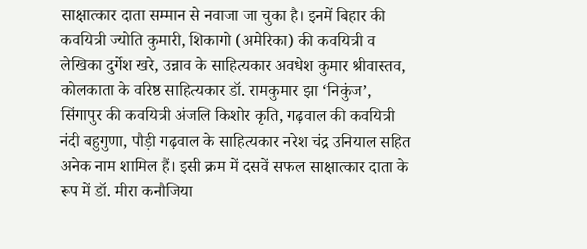साक्षात्कार दाता सम्मान से नवाजा जा चुका है। इनमें बिहार की कवयित्री ज्योति कुमारी, शिकागो (अमेरिका) की कवयित्री व लेखिका दुर्गेश खरे, उन्नाव के साहित्यकार अवधेश कुमार श्रीवास्तव, कोलकाता के वरिष्ठ साहित्यकार डॉ. रामकुमार झा ‘निकुंज’, सिंगापुर की कवयित्री अंजलि किशोर कृति, गढ़वाल की कवयित्री नंदी बहुगुणा, पौड़ी गढ़वाल के साहित्यकार नरेश चंद्र उनियाल सहित अनेक नाम शामिल हैं। इसी क्रम में दसवें सफल साक्षात्कार दाता के रूप में डॉ. मीरा कनौजिया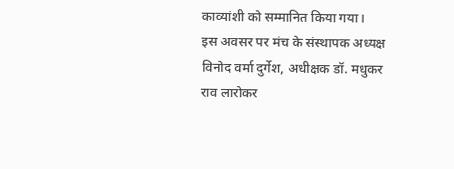काव्यांशी को सम्मानित किया गया।
इस अवसर पर मंच के संस्थापक अध्यक्ष विनोद वर्मा दुर्गेश, अधीक्षक डॉ. मधुकर राव लारोकर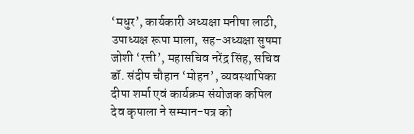‘मधुर’, कार्यकारी अध्यक्षा मनीषा लाठी, उपाध्यक्ष रूपा माला, सह-अध्यक्षा सुषमा जोशी ‘रत्ती’, महासचिव नरेंद्र सिंह, सचिव डॉ. संदीप चौहान ‘मोहन’, व्यवस्थापिका दीपा शर्मा एवं कार्यक्रम संयोजक कपिल देव कृपाला ने सम्मान-पत्र को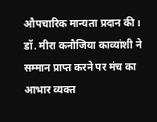औपचारिक मान्यता प्रदान की। डॉ. मीरा कनौजिया काव्यांशी ने सम्मान प्राप्त करने पर मंच का आभार व्यक्त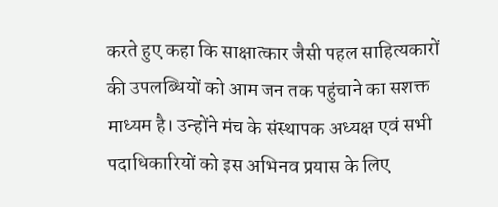करते हुए कहा कि साक्षात्कार जैसी पहल साहित्यकारों की उपलब्धियों को आम जन तक पहुंचाने का सशक्त माध्यम है। उन्होंने मंच के संस्थापक अध्यक्ष एवं सभी पदाधिकारियों को इस अभिनव प्रयास के लिए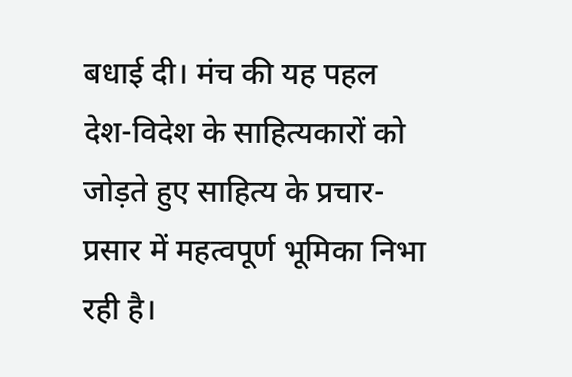बधाई दी। मंच की यह पहल देश-विदेश के साहित्यकारों को जोड़ते हुए साहित्य के प्रचार-प्रसार में महत्वपूर्ण भूमिका निभा रही है।